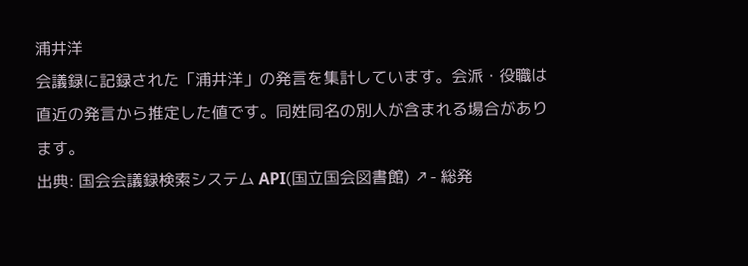浦井洋
会議録に記録された「浦井洋」の発言を集計しています。会派・役職は直近の発言から推定した値です。同姓同名の別人が含まれる場合があります。
出典: 国会会議録検索システム API(国立国会図書館) ↗- 総発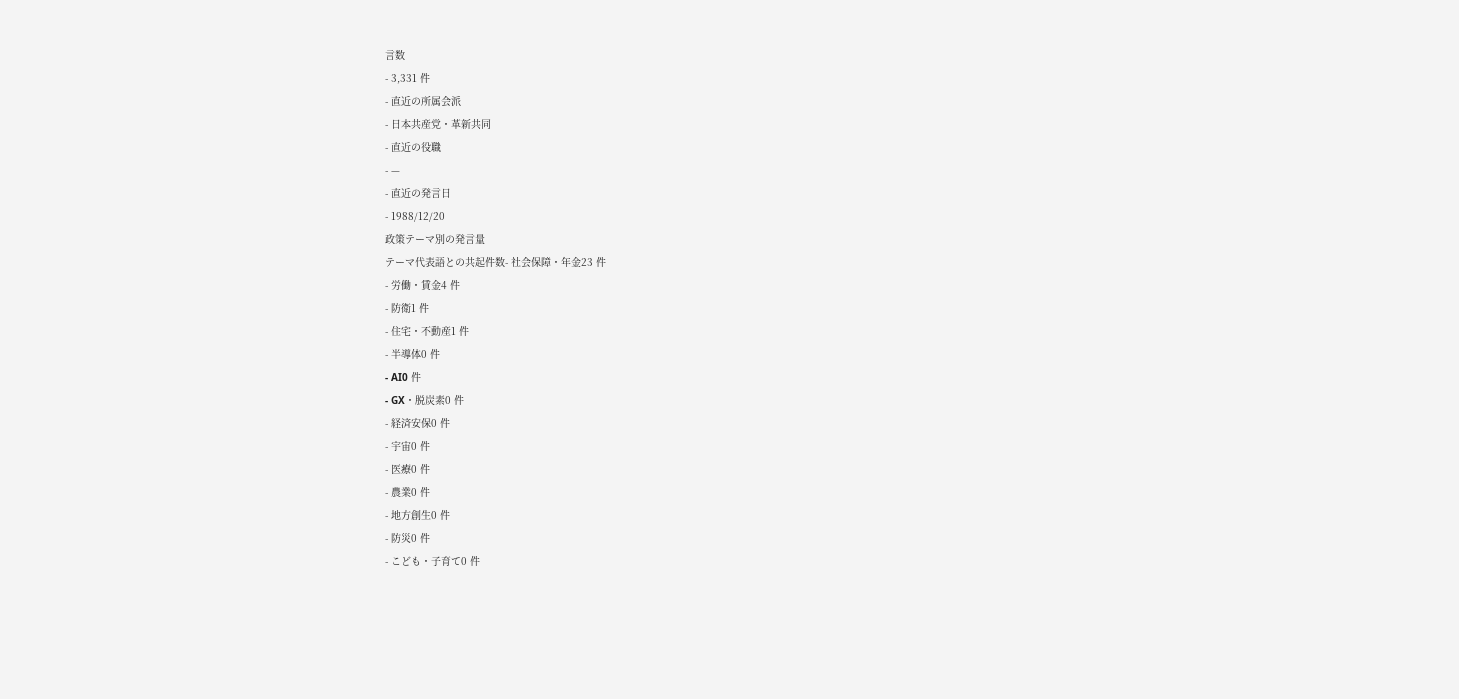言数
- 3,331 件
- 直近の所属会派
- 日本共産党・革新共同
- 直近の役職
- —
- 直近の発言日
- 1988/12/20
政策テーマ別の発言量
テーマ代表語との共起件数- 社会保障・年金23 件
- 労働・賃金4 件
- 防衛1 件
- 住宅・不動産1 件
- 半導体0 件
- AI0 件
- GX・脱炭素0 件
- 経済安保0 件
- 宇宙0 件
- 医療0 件
- 農業0 件
- 地方創生0 件
- 防災0 件
- こども・子育て0 件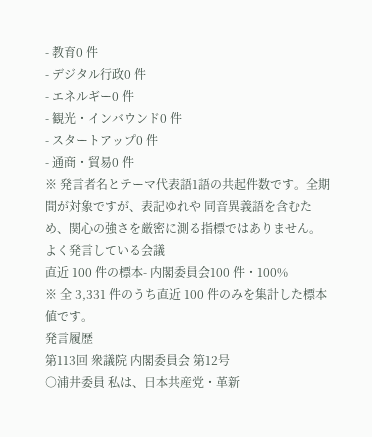- 教育0 件
- デジタル行政0 件
- エネルギー0 件
- 観光・インバウンド0 件
- スタートアップ0 件
- 通商・貿易0 件
※ 発言者名とテーマ代表語1語の共起件数です。全期間が対象ですが、表記ゆれや 同音異義語を含むため、関心の強さを厳密に測る指標ではありません。
よく発言している会議
直近 100 件の標本- 内閣委員会100 件・100%
※ 全 3,331 件のうち直近 100 件のみを集計した標本値です。
発言履歴
第113回 衆議院 内閣委員会 第12号
○浦井委員 私は、日本共産党・革新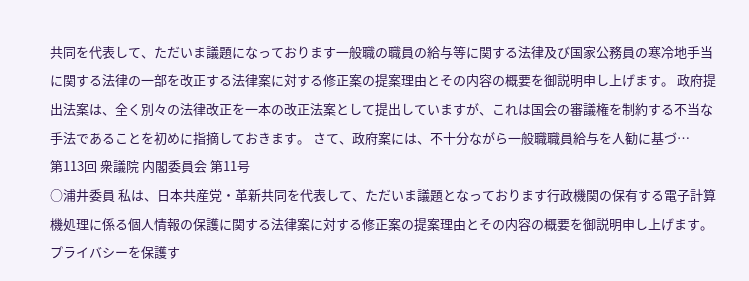共同を代表して、ただいま議題になっております一般職の職員の給与等に関する法律及び国家公務員の寒冷地手当に関する法律の一部を改正する法律案に対する修正案の提案理由とその内容の概要を御説明申し上げます。 政府提出法案は、全く別々の法律改正を一本の改正法案として提出していますが、これは国会の審議権を制約する不当な手法であることを初めに指摘しておきます。 さて、政府案には、不十分ながら一般職職員給与を人勧に基づ…
第113回 衆議院 内閣委員会 第11号
○浦井委員 私は、日本共産党・革新共同を代表して、ただいま議題となっております行政機関の保有する電子計算機処理に係る個人情報の保護に関する法律案に対する修正案の提案理由とその内容の概要を御説明申し上げます。 プライバシーを保護す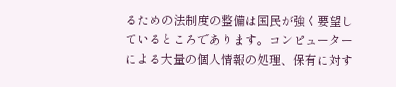るための法制度の整備は国民が強く要望しているところであります。コンピューターによる大量の個人情報の処理、保有に対す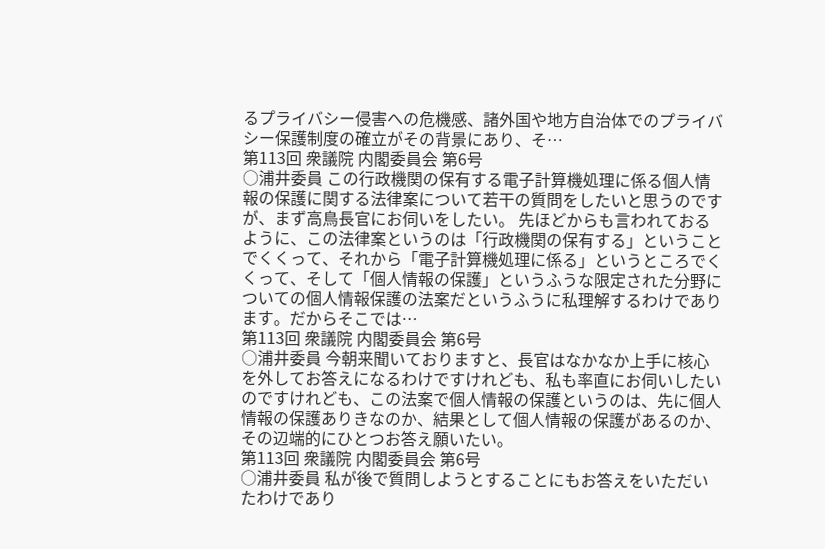るプライバシー侵害への危機感、諸外国や地方自治体でのプライバシー保護制度の確立がその背景にあり、そ…
第113回 衆議院 内閣委員会 第6号
○浦井委員 この行政機関の保有する電子計算機処理に係る個人情報の保護に関する法律案について若干の質問をしたいと思うのですが、まず高鳥長官にお伺いをしたい。 先ほどからも言われておるように、この法律案というのは「行政機関の保有する」ということでくくって、それから「電子計算機処理に係る」というところでくくって、そして「個人情報の保護」というふうな限定された分野についての個人情報保護の法案だというふうに私理解するわけであります。だからそこでは…
第113回 衆議院 内閣委員会 第6号
○浦井委員 今朝来聞いておりますと、長官はなかなか上手に核心を外してお答えになるわけですけれども、私も率直にお伺いしたいのですけれども、この法案で個人情報の保護というのは、先に個人情報の保護ありきなのか、結果として個人情報の保護があるのか、その辺端的にひとつお答え願いたい。
第113回 衆議院 内閣委員会 第6号
○浦井委員 私が後で質問しようとすることにもお答えをいただいたわけであり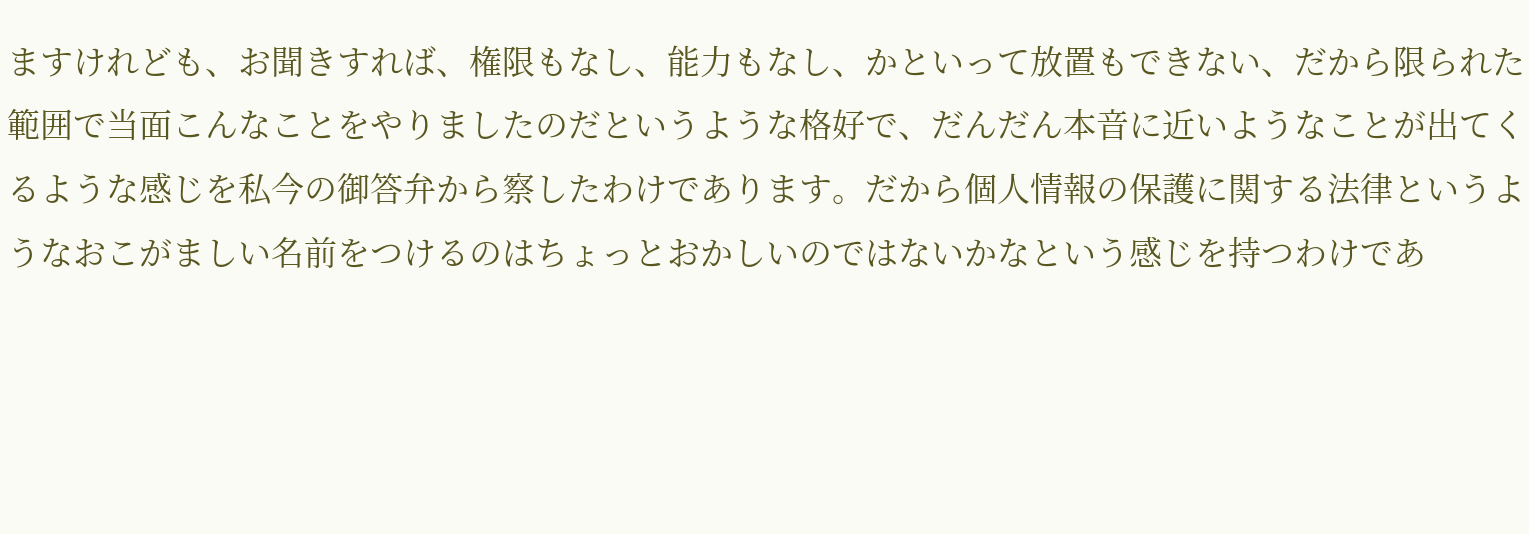ますけれども、お聞きすれば、権限もなし、能力もなし、かといって放置もできない、だから限られた範囲で当面こんなことをやりましたのだというような格好で、だんだん本音に近いようなことが出てくるような感じを私今の御答弁から察したわけであります。だから個人情報の保護に関する法律というようなおこがましい名前をつけるのはちょっとおかしいのではないかなという感じを持つわけであ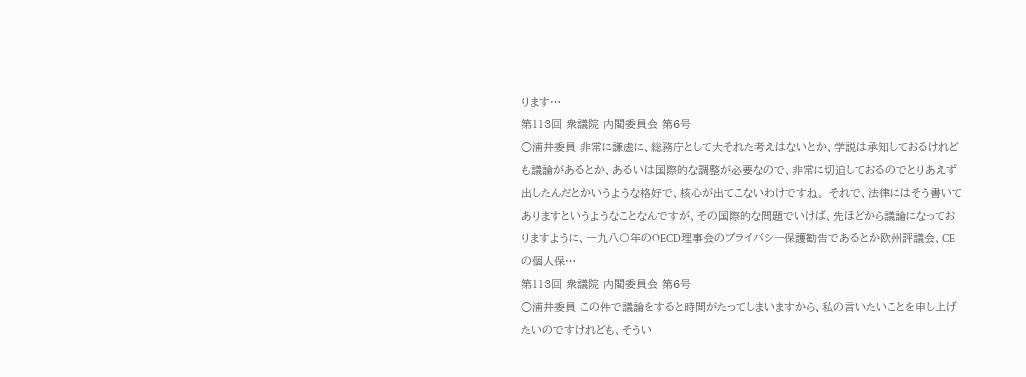ります…
第113回 衆議院 内閣委員会 第6号
○浦井委員 非常に謙虚に、総務庁として大それた考えはないとか、学説は承知しておるけれども議論があるとか、あるいは国際的な調整が必要なので、非常に切迫しておるのでとりあえず出したんだとかいうような格好で、核心が出てこないわけですね。 それで、法律にはそう書いてありますというようなことなんですが、その国際的な問題でいけば、先ほどから議論になっておりますように、一九八〇年のOECD理事会のプライバシー保護勧告であるとか欧州評議会、CEの個人保…
第113回 衆議院 内閣委員会 第6号
○浦井委員 この件で議論をすると時間がたってしまいますから、私の言いたいことを申し上げたいのですけれども、そうい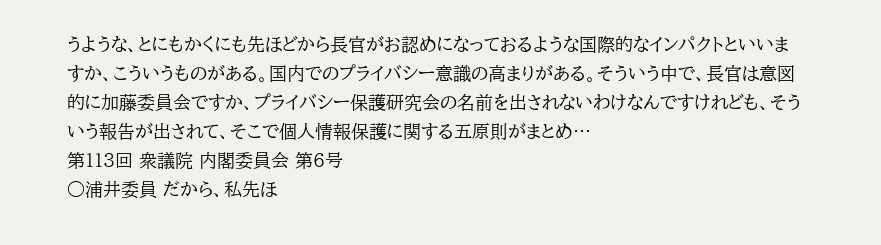うような、とにもかくにも先ほどから長官がお認めになっておるような国際的なインパクトといいますか、こういうものがある。国内でのプライバシー意識の高まりがある。そういう中で、長官は意図的に加藤委員会ですか、プライバシー保護研究会の名前を出されないわけなんですけれども、そういう報告が出されて、そこで個人情報保護に関する五原則がまとめ…
第113回 衆議院 内閣委員会 第6号
○浦井委員 だから、私先ほ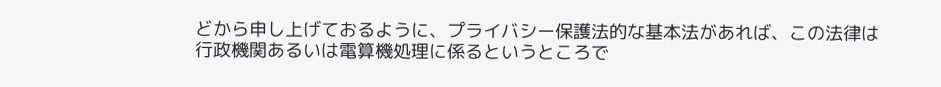どから申し上げておるように、プライバシー保護法的な基本法があれば、この法律は行政機関あるいは電算機処理に係るというところで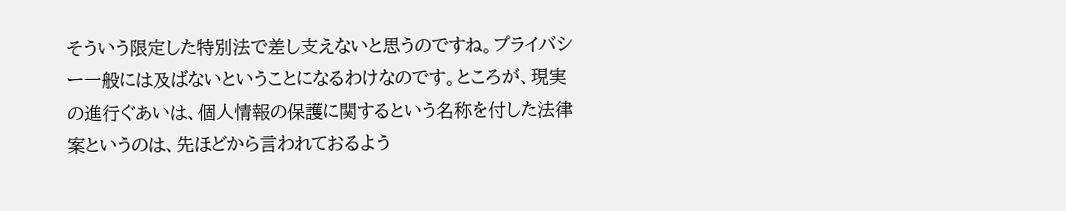そういう限定した特別法で差し支えないと思うのですね。プライバシー一般には及ばないということになるわけなのです。ところが、現実の進行ぐあいは、個人情報の保護に関するという名称を付した法律案というのは、先ほどから言われておるよう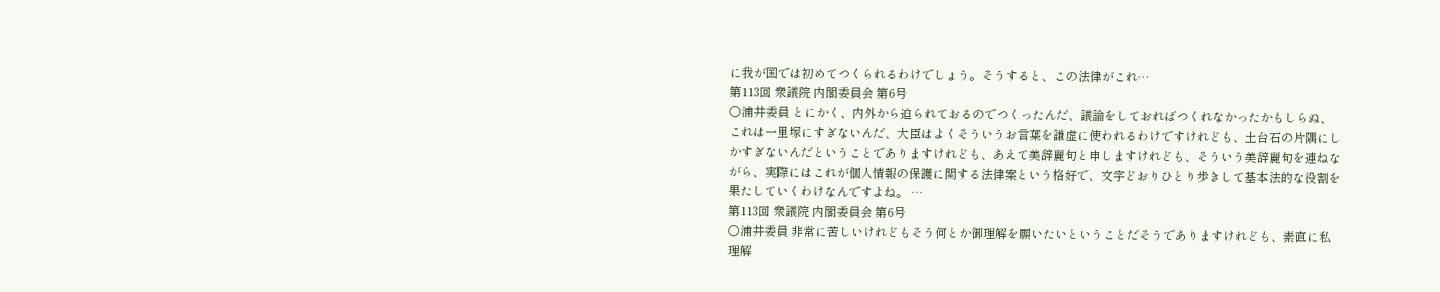に我が国では初めてつくられるわけでしょう。そうすると、この法律がこれ…
第113回 衆議院 内閣委員会 第6号
○浦井委員 とにかく、内外から迫られておるのでつくったんだ、議論をしておればつくれなかったかもしらぬ、これは一里塚にすぎないんだ、大臣はよくそういうお言葉を謙虚に使われるわけですけれども、土台石の片隅にしかすぎないんだということでありますけれども、あえて美辞麗句と申しますけれども、そういう美辞麗句を連ねながら、実際にはこれが個人情報の保護に関する法律案という格好で、文字どおりひとり歩きして基本法的な役割を果たしていくわけなんですよね。 …
第113回 衆議院 内閣委員会 第6号
○浦井委員 非常に苦しいけれどもそう何とか御理解を願いたいということだそうでありますけれども、素直に私理解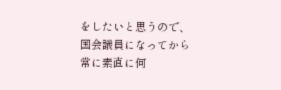をしたいと思うので、国会議員になってから常に素直に何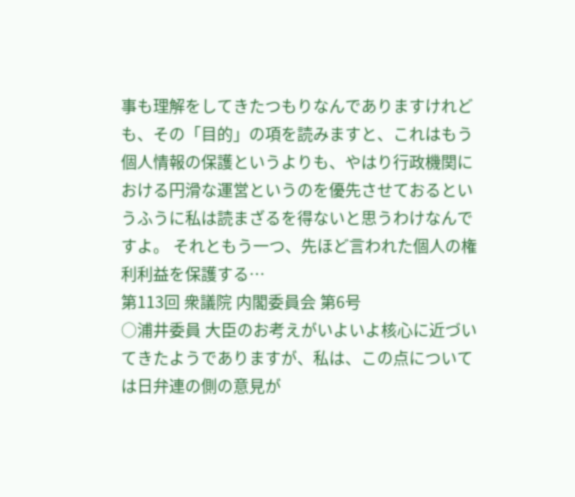事も理解をしてきたつもりなんでありますけれども、その「目的」の項を読みますと、これはもう個人情報の保護というよりも、やはり行政機関における円滑な運営というのを優先させておるというふうに私は読まざるを得ないと思うわけなんですよ。 それともう一つ、先ほど言われた個人の権利利益を保護する…
第113回 衆議院 内閣委員会 第6号
○浦井委員 大臣のお考えがいよいよ核心に近づいてきたようでありますが、私は、この点については日弁連の側の意見が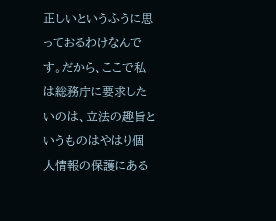正しいというふうに思っておるわけなんです。だから、ここで私は総務庁に要求したいのは、立法の趣旨というものはやはり個人情報の保護にある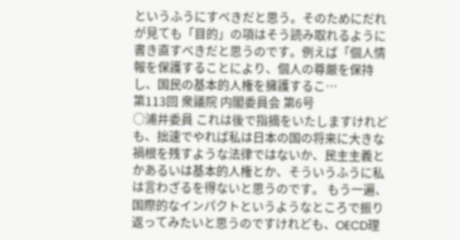というふうにすべきだと思う。そのためにだれが見ても「目的」の項はそう読み取れるように書き直すべきだと思うのです。例えば「個人情報を保護することにより、個人の尊厳を保持し、国民の基本的人権を擁護するこ…
第113回 衆議院 内閣委員会 第6号
○浦井委員 これは後で指摘をいたしますけれども、拙速でやれば私は日本の国の将来に大きな禍根を残すような法律ではないか、民主主義とかあるいは基本的人権とか、そういうふうに私は言わざるを得ないと思うのです。 もう一遍、国際的なインパクトというようなところで振り返ってみたいと思うのですけれども、OECD理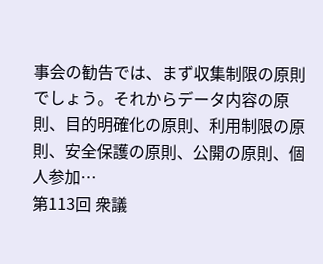事会の勧告では、まず収集制限の原則でしょう。それからデータ内容の原則、目的明確化の原則、利用制限の原則、安全保護の原則、公開の原則、個人参加…
第113回 衆議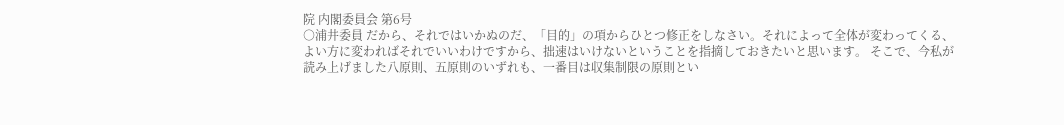院 内閣委員会 第6号
○浦井委員 だから、それではいかぬのだ、「目的」の項からひとつ修正をしなさい。それによって全体が変わってくる、よい方に変わればそれでいいわけですから、拙速はいけないということを指摘しておきたいと思います。 そこで、今私が読み上げました八原則、五原則のいずれも、一番目は収集制限の原則とい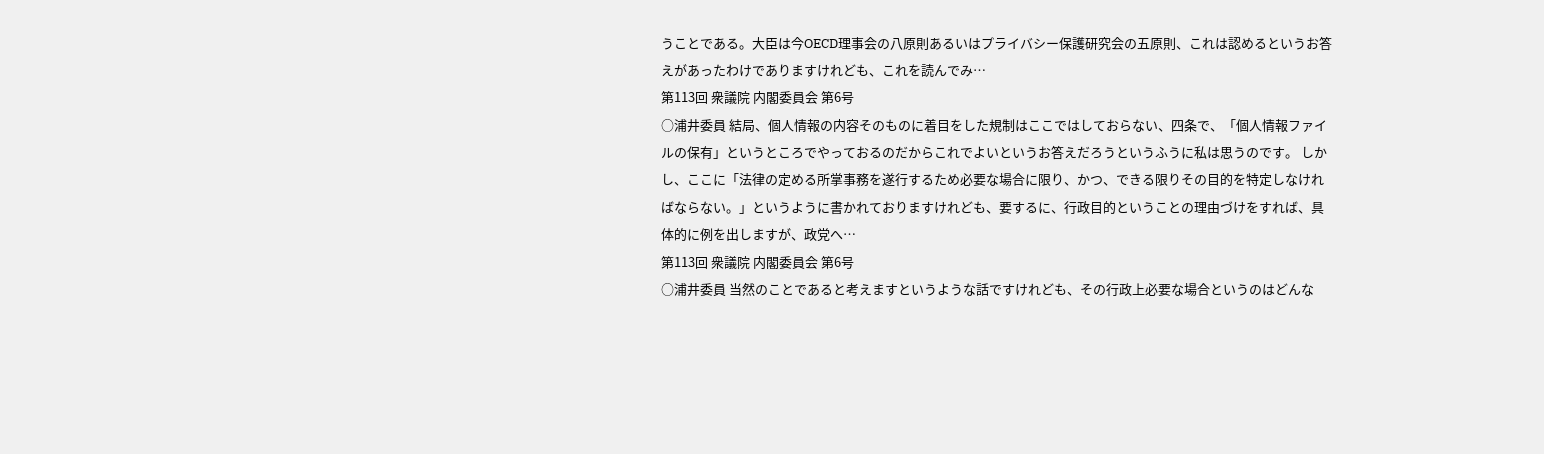うことである。大臣は今OECD理事会の八原則あるいはプライバシー保護研究会の五原則、これは認めるというお答えがあったわけでありますけれども、これを読んでみ…
第113回 衆議院 内閣委員会 第6号
○浦井委員 結局、個人情報の内容そのものに着目をした規制はここではしておらない、四条で、「個人情報ファイルの保有」というところでやっておるのだからこれでよいというお答えだろうというふうに私は思うのです。 しかし、ここに「法律の定める所掌事務を遂行するため必要な場合に限り、かつ、できる限りその目的を特定しなければならない。」というように書かれておりますけれども、要するに、行政目的ということの理由づけをすれば、具体的に例を出しますが、政党へ…
第113回 衆議院 内閣委員会 第6号
○浦井委員 当然のことであると考えますというような話ですけれども、その行政上必要な場合というのはどんな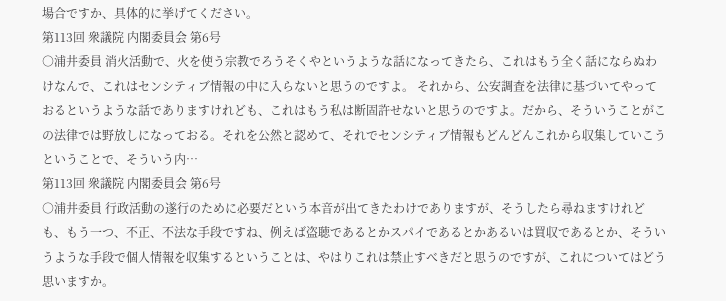場合ですか、具体的に挙げてください。
第113回 衆議院 内閣委員会 第6号
○浦井委員 消火活動で、火を使う宗教でろうそくやというような話になってきたら、これはもう全く話にならぬわけなんで、これはセンシティブ情報の中に入らないと思うのですよ。 それから、公安調査を法律に基づいてやっておるというような話でありますけれども、これはもう私は断固許せないと思うのですよ。だから、そういうことがこの法律では野放しになっておる。それを公然と認めて、それでセンシティブ情報もどんどんこれから収集していこうということで、そういう内…
第113回 衆議院 内閣委員会 第6号
○浦井委員 行政活動の遂行のために必要だという本音が出てきたわけでありますが、そうしたら尋ねますけれども、もう一つ、不正、不法な手段ですね、例えば盗聴であるとかスパイであるとかあるいは買収であるとか、そういうような手段で個人情報を収集するということは、やはりこれは禁止すべきだと思うのですが、これについてはどう思いますか。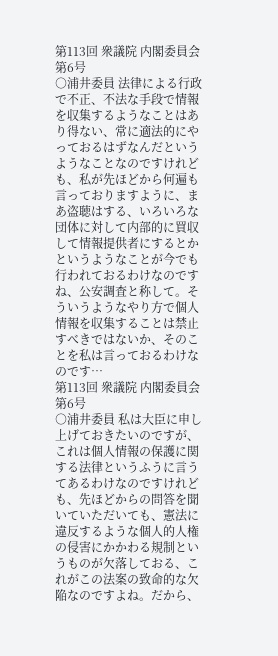第113回 衆議院 内閣委員会 第6号
○浦井委員 法律による行政で不正、不法な手段で情報を収集するようなことはあり得ない、常に適法的にやっておるはずなんだというようなことなのですけれども、私が先ほどから何遍も言っておりますように、まあ盗聴はする、いろいろな団体に対して内部的に買収して情報提供者にするとかというようなことが今でも行われておるわけなのですね、公安調査と称して。そういうようなやり方で個人情報を収集することは禁止すべきではないか、そのことを私は言っておるわけなのです…
第113回 衆議院 内閣委員会 第6号
○浦井委員 私は大臣に申し上げておきたいのですが、これは個人情報の保護に関する法律というふうに言うてあるわけなのですけれども、先ほどからの問答を聞いていただいても、憲法に違反するような個人的人権の侵害にかかわる規制というものが欠落しておる、これがこの法案の致命的な欠陥なのですよね。だから、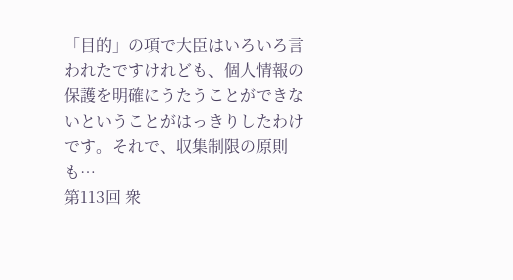「目的」の項で大臣はいろいろ言われたですけれども、個人情報の保護を明確にうたうことができないということがはっきりしたわけです。それで、収集制限の原則も…
第113回 衆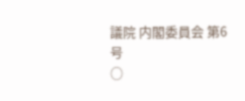議院 内閣委員会 第6号
○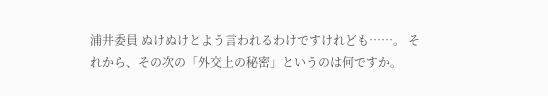浦井委員 ぬけぬけとよう言われるわけですけれども……。 それから、その次の「外交上の秘密」というのは何ですか。